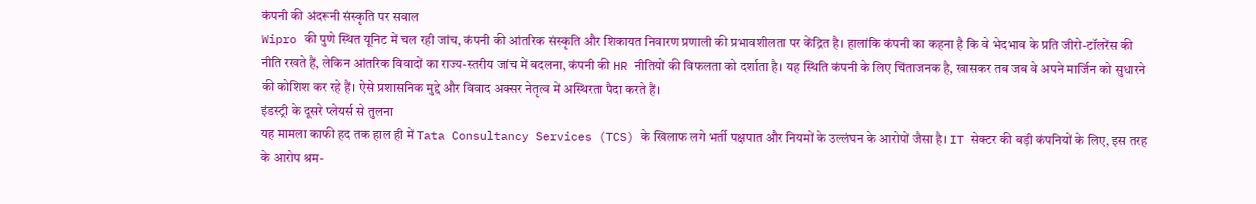कंपनी की अंदरूनी संस्कृति पर सवाल
Wipro की पुणे स्थित यूनिट में चल रही जांच, कंपनी की आंतरिक संस्कृति और शिकायत निवारण प्रणाली की प्रभावशीलता पर केंद्रित है। हालांकि कंपनी का कहना है कि वे भेदभाव के प्रति जीरो-टॉलरेंस की नीति रखते हैं, लेकिन आंतरिक विवादों का राज्य-स्तरीय जांच में बदलना, कंपनी की HR नीतियों की विफलता को दर्शाता है। यह स्थिति कंपनी के लिए चिंताजनक है, खासकर तब जब वे अपने मार्जिन को सुधारने की कोशिश कर रहे हैं। ऐसे प्रशासनिक मुद्दे और विवाद अक्सर नेतृत्व में अस्थिरता पैदा करते हैं।
इंडस्ट्री के दूसरे प्लेयर्स से तुलना
यह मामला काफी हद तक हाल ही में Tata Consultancy Services (TCS) के खिलाफ लगे भर्ती पक्षपात और नियमों के उल्लंघन के आरोपों जैसा है। IT सेक्टर की बड़ी कंपनियों के लिए, इस तरह के आरोप श्रम-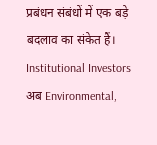प्रबंधन संबंधों में एक बड़े बदलाव का संकेत हैं। Institutional Investors अब Environmental,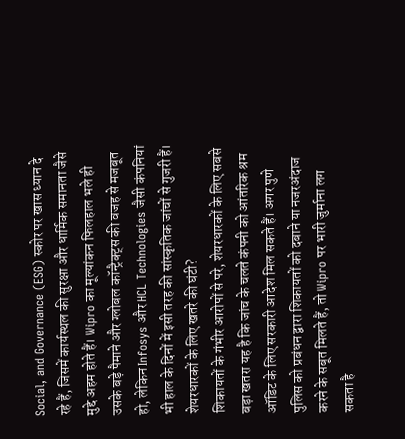Social, and Governance (ESG) स्कोर पर खास ध्यान दे रहे हैं, जिसमें कार्यस्थल की सुरक्षा और धार्मिक समानता जैसे मुद्दे अहम होते हैं। Wipro का मूल्यांकन फिलहाल भले ही उसके बड़े पैमाने और ग्लोबल कॉन्ट्रैक्ट्स की वजह से मजबूत हो, लेकिन Infosys और HCL Technologies जैसी कंपनियां भी हाल के दिनों में इसी तरह की सांस्कृतिक जांचों से गुजरी हैं।
शेयरधारकों के लिए खतरे की घंटी?
शिकायतों के गंभीर आरोपों से परे, शेयरधारकों के लिए सबसे बड़ा खतरा यह है कि जांच के चलते कंपनी को आंतरिक श्रम ऑडिट के लिए सरकारी आदेश मिल सकते हैं। अगर पुणे पुलिस को प्रबंधन द्वारा शिकायतों को दबाने या नजरअंदाज करने के सबूत मिलते हैं, तो Wipro पर भारी जुर्माना लग सकता है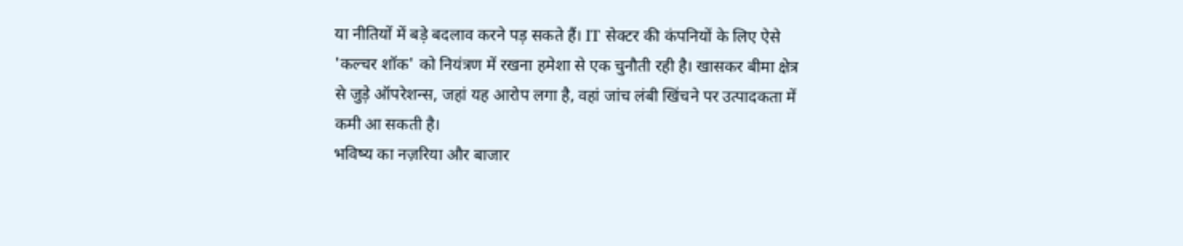या नीतियों में बड़े बदलाव करने पड़ सकते हैं। IT सेक्टर की कंपनियों के लिए ऐसे 'कल्चर शॉक' को नियंत्रण में रखना हमेशा से एक चुनौती रही है। खासकर बीमा क्षेत्र से जुड़े ऑपरेशन्स, जहां यह आरोप लगा है, वहां जांच लंबी खिंचने पर उत्पादकता में कमी आ सकती है।
भविष्य का नज़रिया और बाजार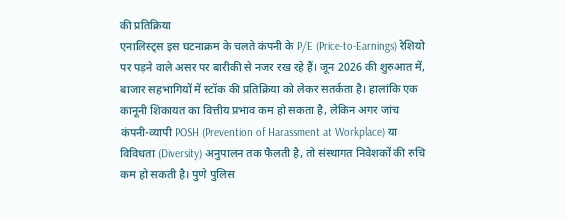की प्रतिक्रिया
एनालिस्ट्स इस घटनाक्रम के चलते कंपनी के P/E (Price-to-Earnings) रेशियो पर पड़ने वाले असर पर बारीकी से नजर रख रहे हैं। जून 2026 की शुरुआत में, बाजार सहभागियों में स्टॉक की प्रतिक्रिया को लेकर सतर्कता है। हालांकि एक कानूनी शिकायत का वित्तीय प्रभाव कम हो सकता है, लेकिन अगर जांच कंपनी-व्यापी POSH (Prevention of Harassment at Workplace) या विविधता (Diversity) अनुपालन तक फैलती है, तो संस्थागत निवेशकों की रुचि कम हो सकती है। पुणे पुलिस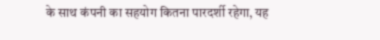के साथ कंपनी का सहयोग कितना पारदर्शी रहेगा, यह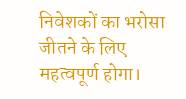निवेशकों का भरोसा जीतने के लिए महत्वपूर्ण होगा।